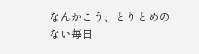なんかこう、とりとめのない毎日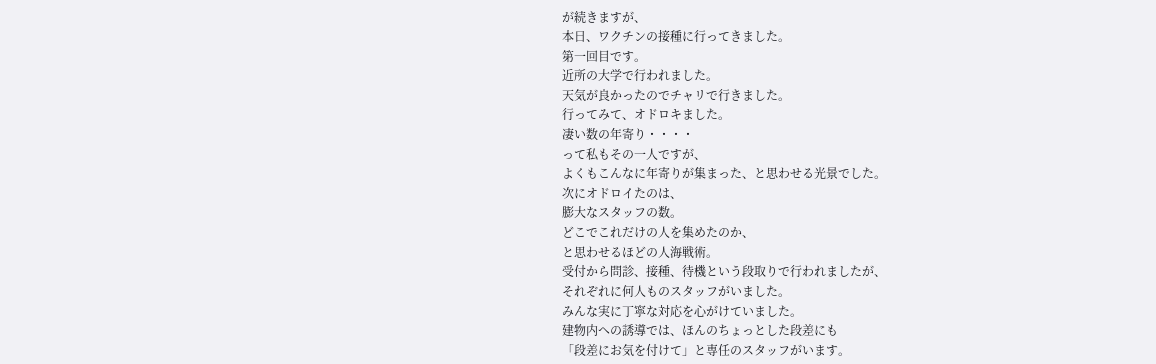が続きますが、
本日、ワクチンの接種に行ってきました。
第一回目です。
近所の大学で行われました。
天気が良かったのでチャリで行きました。
行ってみて、オドロキました。
凄い数の年寄り・・・・
って私もその一人ですが、
よくもこんなに年寄りが集まった、と思わせる光景でした。
次にオドロイたのは、
膨大なスタッフの数。
どこでこれだけの人を集めたのか、
と思わせるほどの人海戦術。
受付から問診、接種、待機という段取りで行われましたが、
それぞれに何人ものスタッフがいました。
みんな実に丁寧な対応を心がけていました。
建物内への誘導では、ほんのちょっとした段差にも
「段差にお気を付けて」と専任のスタッフがいます。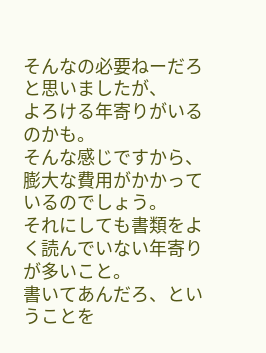そんなの必要ねーだろと思いましたが、
よろける年寄りがいるのかも。
そんな感じですから、膨大な費用がかかっているのでしょう。
それにしても書類をよく読んでいない年寄りが多いこと。
書いてあんだろ、ということを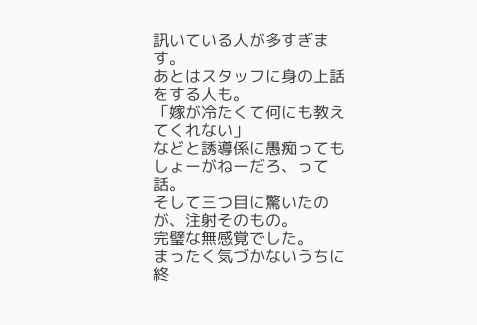訊いている人が多すぎます。
あとはスタッフに身の上話をする人も。
「嫁が冷たくて何にも教えてくれない」
などと誘導係に愚痴ってもしょーがねーだろ、って話。
そして三つ目に驚いたのが、注射そのもの。
完璧な無感覚でした。
まったく気づかないうちに終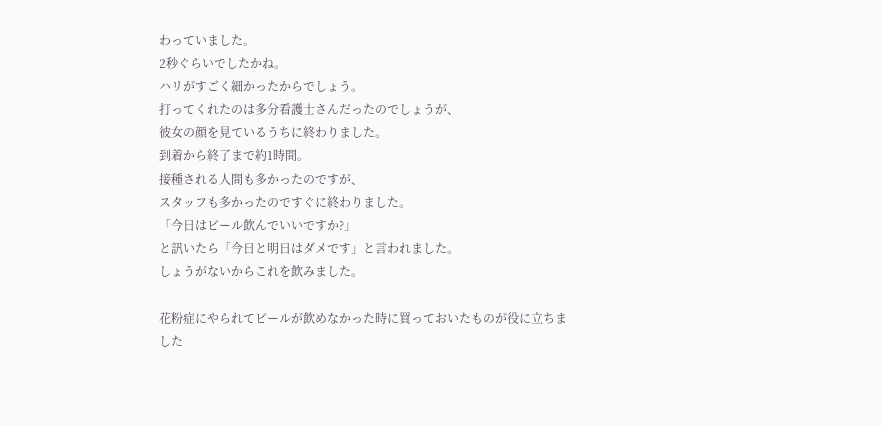わっていました。
2秒ぐらいでしたかね。
ハリがすごく細かったからでしょう。
打ってくれたのは多分看護士さんだったのでしょうが、
彼女の顔を見ているうちに終わりました。
到着から終了まで約1時間。
接種される人間も多かったのですが、
スタッフも多かったのですぐに終わりました。
「今日はビール飲んでいいですか?」
と訊いたら「今日と明日はダメです」と言われました。
しょうがないからこれを飲みました。

花粉症にやられてビールが飲めなかった時に買っておいたものが役に立ちました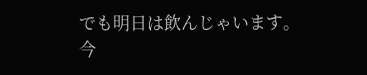でも明日は飲んじゃいます。
今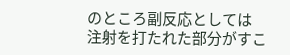のところ副反応としては
注射を打たれた部分がすこ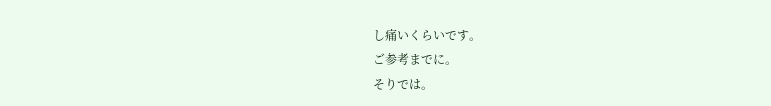し痛いくらいです。
ご参考までに。
そりでは。